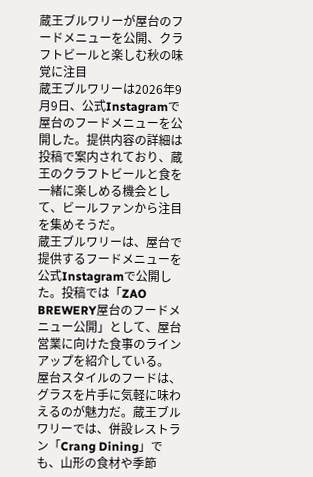蔵王ブルワリーが屋台のフードメニューを公開、クラフトビールと楽しむ秋の味覚に注目
蔵王ブルワリーは2026年9月9日、公式Instagramで屋台のフードメニューを公開した。提供内容の詳細は投稿で案内されており、蔵王のクラフトビールと食を一緒に楽しめる機会として、ビールファンから注目を集めそうだ。
蔵王ブルワリーは、屋台で提供するフードメニューを公式Instagramで公開した。投稿では「ZAO BREWERY屋台のフードメニュー公開」として、屋台営業に向けた食事のラインアップを紹介している。
屋台スタイルのフードは、グラスを片手に気軽に味わえるのが魅力だ。蔵王ブルワリーでは、併設レストラン「Crang Dining」でも、山形の食材や季節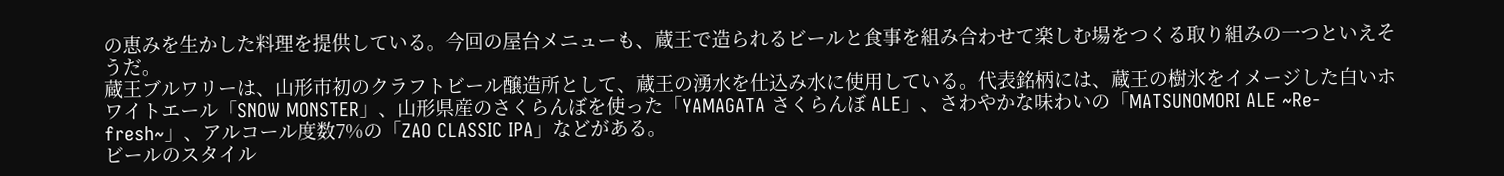の恵みを生かした料理を提供している。今回の屋台メニューも、蔵王で造られるビールと食事を組み合わせて楽しむ場をつくる取り組みの一つといえそうだ。
蔵王ブルワリーは、山形市初のクラフトビール醸造所として、蔵王の湧水を仕込み水に使用している。代表銘柄には、蔵王の樹氷をイメージした白いホワイトエール「SNOW MONSTER」、山形県産のさくらんぼを使った「YAMAGATA さくらんぼ ALE」、さわやかな味わいの「MATSUNOMORI ALE ~Re-fresh~」、アルコール度数7%の「ZAO CLASSIC IPA」などがある。
ビールのスタイル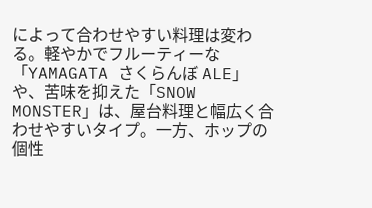によって合わせやすい料理は変わる。軽やかでフルーティーな「YAMAGATA さくらんぼ ALE」や、苦味を抑えた「SNOW MONSTER」は、屋台料理と幅広く合わせやすいタイプ。一方、ホップの個性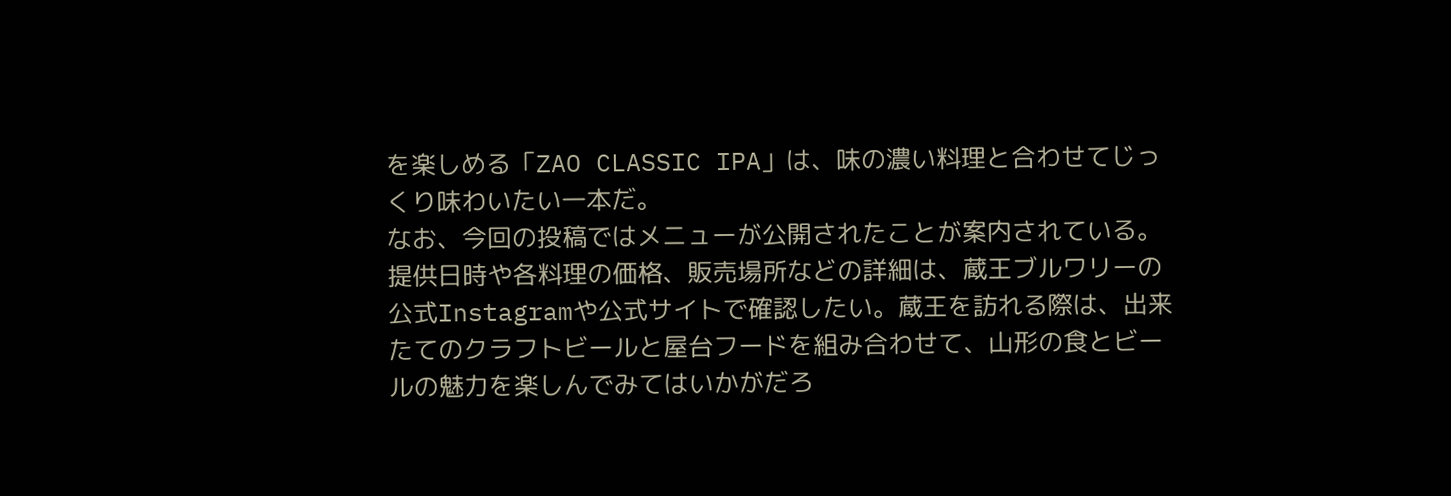を楽しめる「ZAO CLASSIC IPA」は、味の濃い料理と合わせてじっくり味わいたい一本だ。
なお、今回の投稿ではメニューが公開されたことが案内されている。提供日時や各料理の価格、販売場所などの詳細は、蔵王ブルワリーの公式Instagramや公式サイトで確認したい。蔵王を訪れる際は、出来たてのクラフトビールと屋台フードを組み合わせて、山形の食とビールの魅力を楽しんでみてはいかがだろ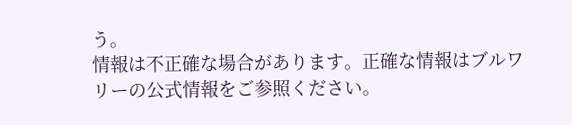う。
情報は不正確な場合があります。正確な情報はブルワリーの公式情報をご参照ください。